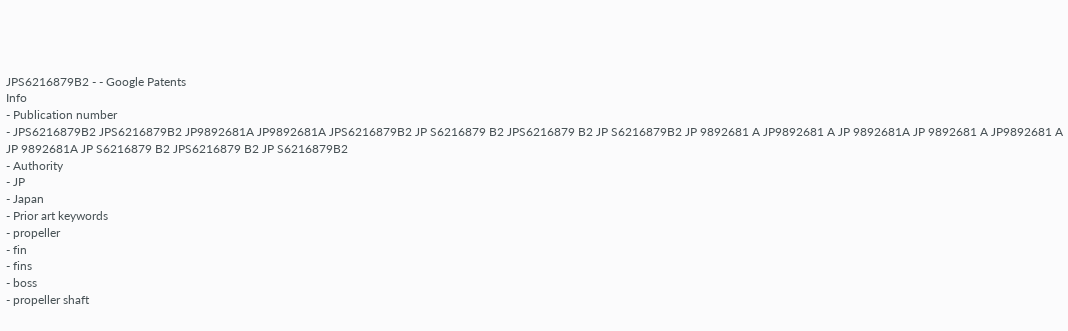JPS6216879B2 - - Google Patents
Info
- Publication number
- JPS6216879B2 JPS6216879B2 JP9892681A JP9892681A JPS6216879B2 JP S6216879 B2 JPS6216879 B2 JP S6216879B2 JP 9892681 A JP9892681 A JP 9892681A JP 9892681 A JP9892681 A JP 9892681A JP S6216879 B2 JPS6216879 B2 JP S6216879B2
- Authority
- JP
- Japan
- Prior art keywords
- propeller
- fin
- fins
- boss
- propeller shaft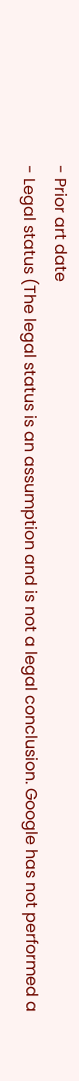- Prior art date
- Legal status (The legal status is an assumption and is not a legal conclusion. Google has not performed a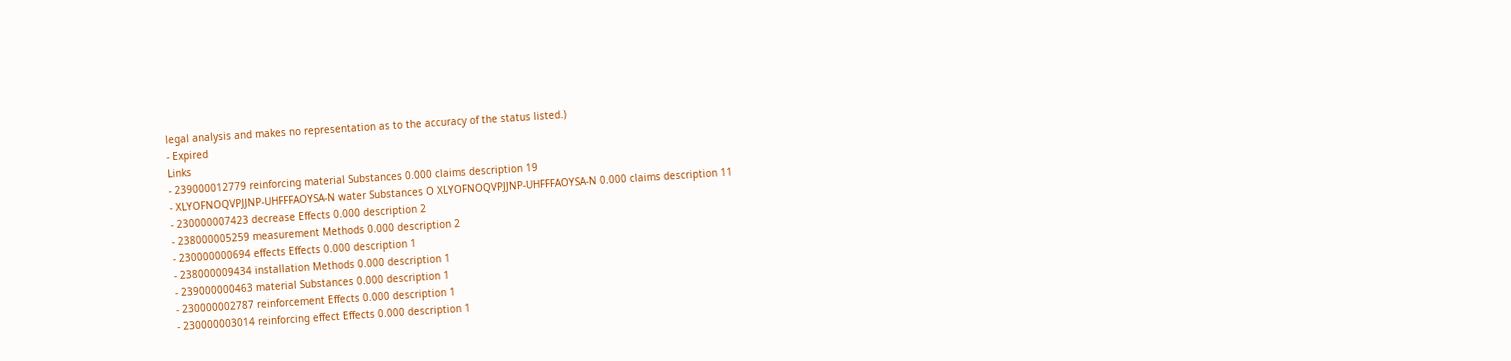legal analysis and makes no representation as to the accuracy of the status listed.)
- Expired
Links
- 239000012779 reinforcing material Substances 0.000 claims description 19
- XLYOFNOQVPJJNP-UHFFFAOYSA-N water Substances O XLYOFNOQVPJJNP-UHFFFAOYSA-N 0.000 claims description 11
- 230000007423 decrease Effects 0.000 description 2
- 238000005259 measurement Methods 0.000 description 2
- 230000000694 effects Effects 0.000 description 1
- 238000009434 installation Methods 0.000 description 1
- 239000000463 material Substances 0.000 description 1
- 230000002787 reinforcement Effects 0.000 description 1
- 230000003014 reinforcing effect Effects 0.000 description 1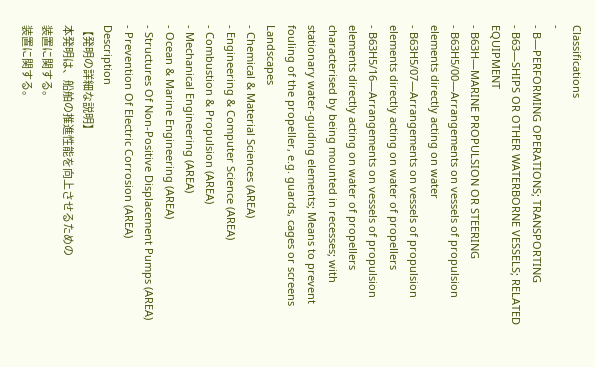Classifications
-
- B—PERFORMING OPERATIONS; TRANSPORTING
- B63—SHIPS OR OTHER WATERBORNE VESSELS; RELATED EQUIPMENT
- B63H—MARINE PROPULSION OR STEERING
- B63H5/00—Arrangements on vessels of propulsion elements directly acting on water
- B63H5/07—Arrangements on vessels of propulsion elements directly acting on water of propellers
- B63H5/16—Arrangements on vessels of propulsion elements directly acting on water of propellers characterised by being mounted in recesses; with stationary water-guiding elements; Means to prevent fouling of the propeller, e.g. guards, cages or screens
Landscapes
- Chemical & Material Sciences (AREA)
- Engineering & Computer Science (AREA)
- Combustion & Propulsion (AREA)
- Mechanical Engineering (AREA)
- Ocean & Marine Engineering (AREA)
- Structures Of Non-Positive Displacement Pumps (AREA)
- Prevention Of Electric Corrosion (AREA)
Description
【発明の詳細な説明】
本発明は、船舶の推進性能を向上させるための
装置に関する。
装置に関する。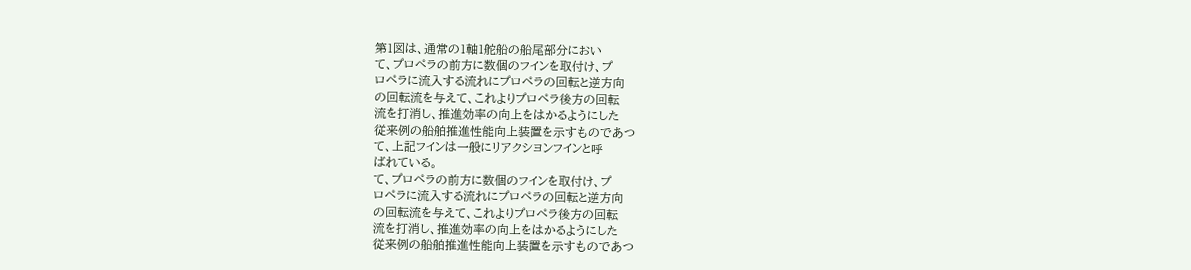第1図は、通常の1軸1舵船の船尾部分におい
て、プロペラの前方に数個のフインを取付け、プ
ロペラに流入する流れにプロペラの回転と逆方向
の回転流を与えて、これよりプロペラ後方の回転
流を打消し、推進効率の向上をはかるようにした
従来例の船舶推進性能向上装置を示すものであつ
て、上記フインは一般にリアクシヨンフインと呼
ばれている。
て、プロペラの前方に数個のフインを取付け、プ
ロペラに流入する流れにプロペラの回転と逆方向
の回転流を与えて、これよりプロペラ後方の回転
流を打消し、推進効率の向上をはかるようにした
従来例の船舶推進性能向上装置を示すものであつ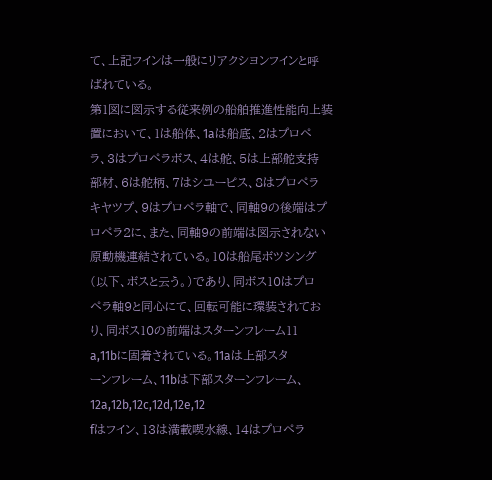て、上記フインは一般にリアクシヨンフインと呼
ばれている。
第1図に図示する従来例の船舶推進性能向上装
置において、1は船体、1aは船底、2はプロペ
ラ、3はプロペラボス、4は舵、5は上部舵支持
部材、6は舵柄、7はシユーピス、8はプロペラ
キヤツプ、9はプロペラ軸で、同軸9の後端はプ
ロペラ2に、また、同軸9の前端は図示されない
原動機連結されている。10は船尾ボツシング
(以下、ボスと云う。)であり、同ボス10はプロ
ペラ軸9と同心にて、回転可能に環装されてお
り、同ボス10の前端はスターンフレーム11
a,11bに固着されている。11aは上部スタ
ーンフレーム、11bは下部スターンフレーム、
12a,12b,12c,12d,12e,12
fはフイン、13は満載喫水線、14はプロペラ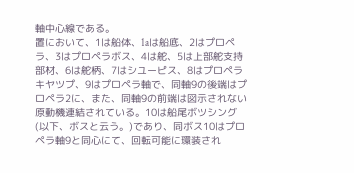軸中心線である。
置において、1は船体、1aは船底、2はプロペ
ラ、3はプロペラボス、4は舵、5は上部舵支持
部材、6は舵柄、7はシユーピス、8はプロペラ
キヤツプ、9はプロペラ軸で、同軸9の後端はプ
ロペラ2に、また、同軸9の前端は図示されない
原動機連結されている。10は船尾ボツシング
(以下、ボスと云う。)であり、同ボス10はプロ
ペラ軸9と同心にて、回転可能に環装され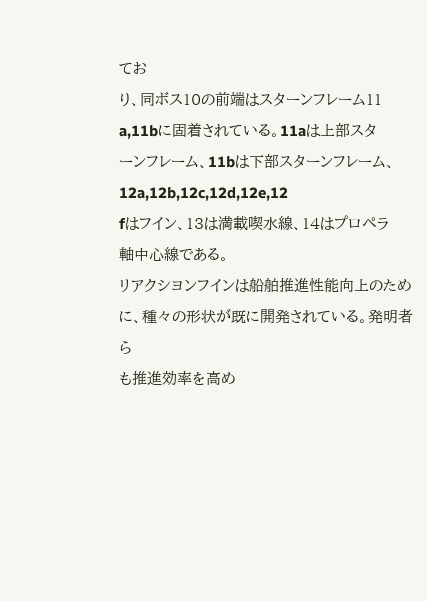てお
り、同ボス10の前端はスターンフレーム11
a,11bに固着されている。11aは上部スタ
ーンフレーム、11bは下部スターンフレーム、
12a,12b,12c,12d,12e,12
fはフイン、13は満載喫水線、14はプロペラ
軸中心線である。
リアクシヨンフインは船舶推進性能向上のため
に、種々の形状が既に開発されている。発明者ら
も推進効率を高め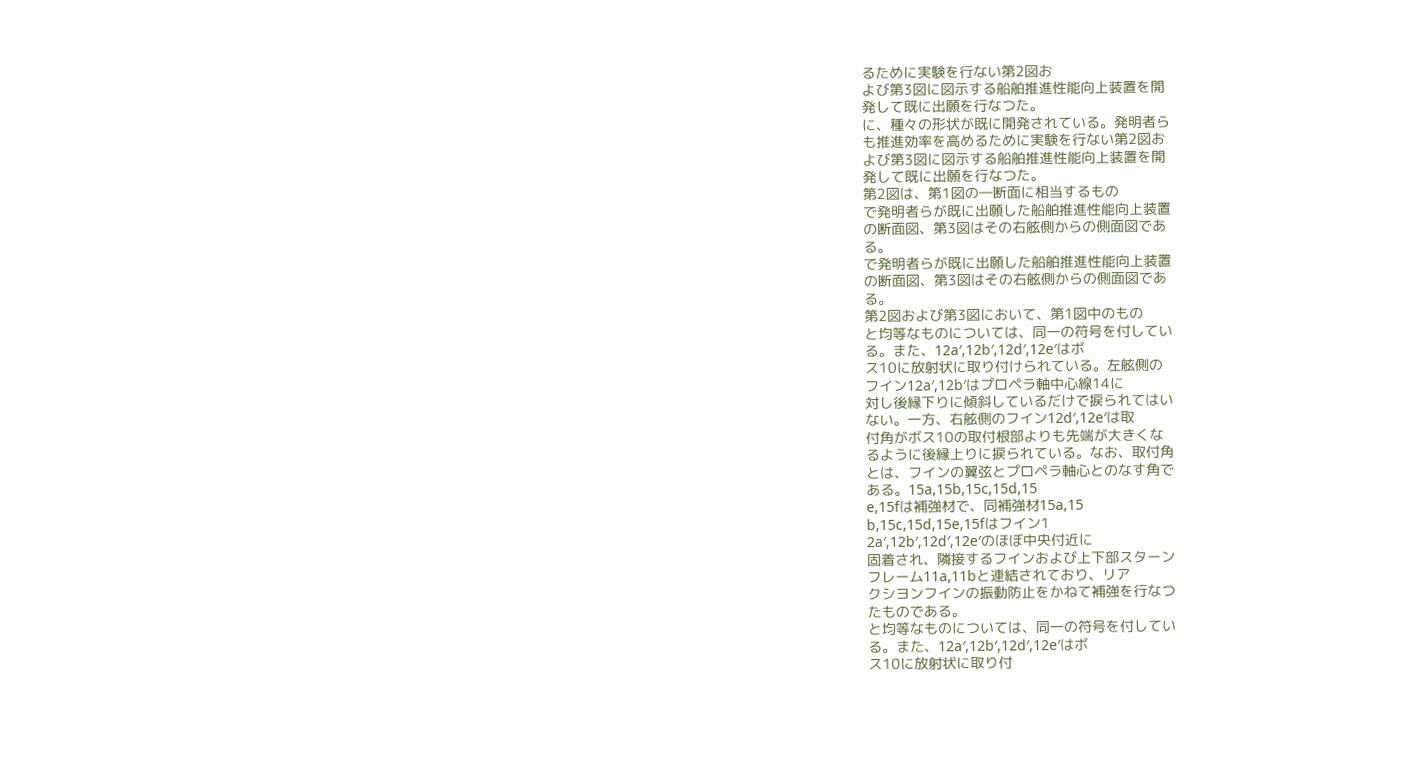るために実験を行ない第2図お
よび第3図に図示する船舶推進性能向上装置を開
発して既に出願を行なつた。
に、種々の形状が既に開発されている。発明者ら
も推進効率を高めるために実験を行ない第2図お
よび第3図に図示する船舶推進性能向上装置を開
発して既に出願を行なつた。
第2図は、第1図の―断面に相当するもの
で発明者らが既に出願した船舶推進性能向上装置
の断面図、第3図はその右舷側からの側面図であ
る。
で発明者らが既に出願した船舶推進性能向上装置
の断面図、第3図はその右舷側からの側面図であ
る。
第2図および第3図において、第1図中のもの
と均等なものについては、同一の符号を付してい
る。また、12a′,12b′,12d′,12e′はボ
ス10に放射状に取り付けられている。左舷側の
フイン12a′,12b′はプロペラ軸中心線14に
対し後縁下りに傾斜しているだけで捩られてはい
ない。一方、右舷側のフイン12d′,12e′は取
付角がボス10の取付根部よりも先端が大きくな
るように後縁上りに捩られている。なお、取付角
とは、フインの翼弦とプロペラ軸心とのなす角で
ある。15a,15b,15c,15d,15
e,15fは補強材で、同補強材15a,15
b,15c,15d,15e,15fはフイン1
2a′,12b′,12d′,12e′のほぼ中央付近に
固着され、隣接するフインおよび上下部スターン
フレーム11a,11bと連結されており、リア
クシヨンフインの振動防止をかねて補強を行なつ
たものである。
と均等なものについては、同一の符号を付してい
る。また、12a′,12b′,12d′,12e′はボ
ス10に放射状に取り付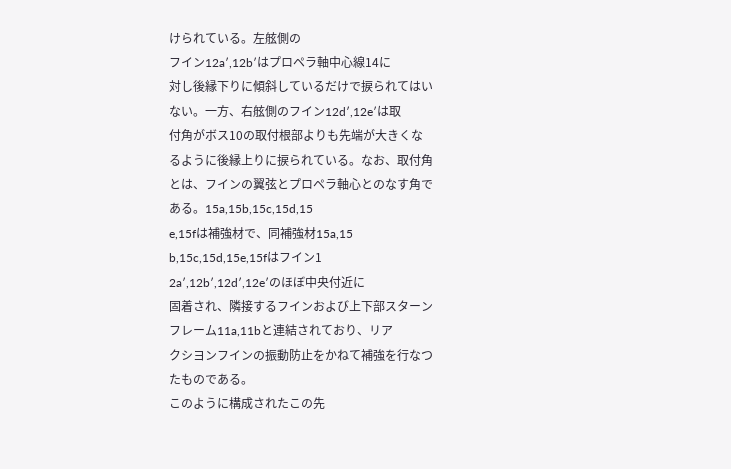けられている。左舷側の
フイン12a′,12b′はプロペラ軸中心線14に
対し後縁下りに傾斜しているだけで捩られてはい
ない。一方、右舷側のフイン12d′,12e′は取
付角がボス10の取付根部よりも先端が大きくな
るように後縁上りに捩られている。なお、取付角
とは、フインの翼弦とプロペラ軸心とのなす角で
ある。15a,15b,15c,15d,15
e,15fは補強材で、同補強材15a,15
b,15c,15d,15e,15fはフイン1
2a′,12b′,12d′,12e′のほぼ中央付近に
固着され、隣接するフインおよび上下部スターン
フレーム11a,11bと連結されており、リア
クシヨンフインの振動防止をかねて補強を行なつ
たものである。
このように構成されたこの先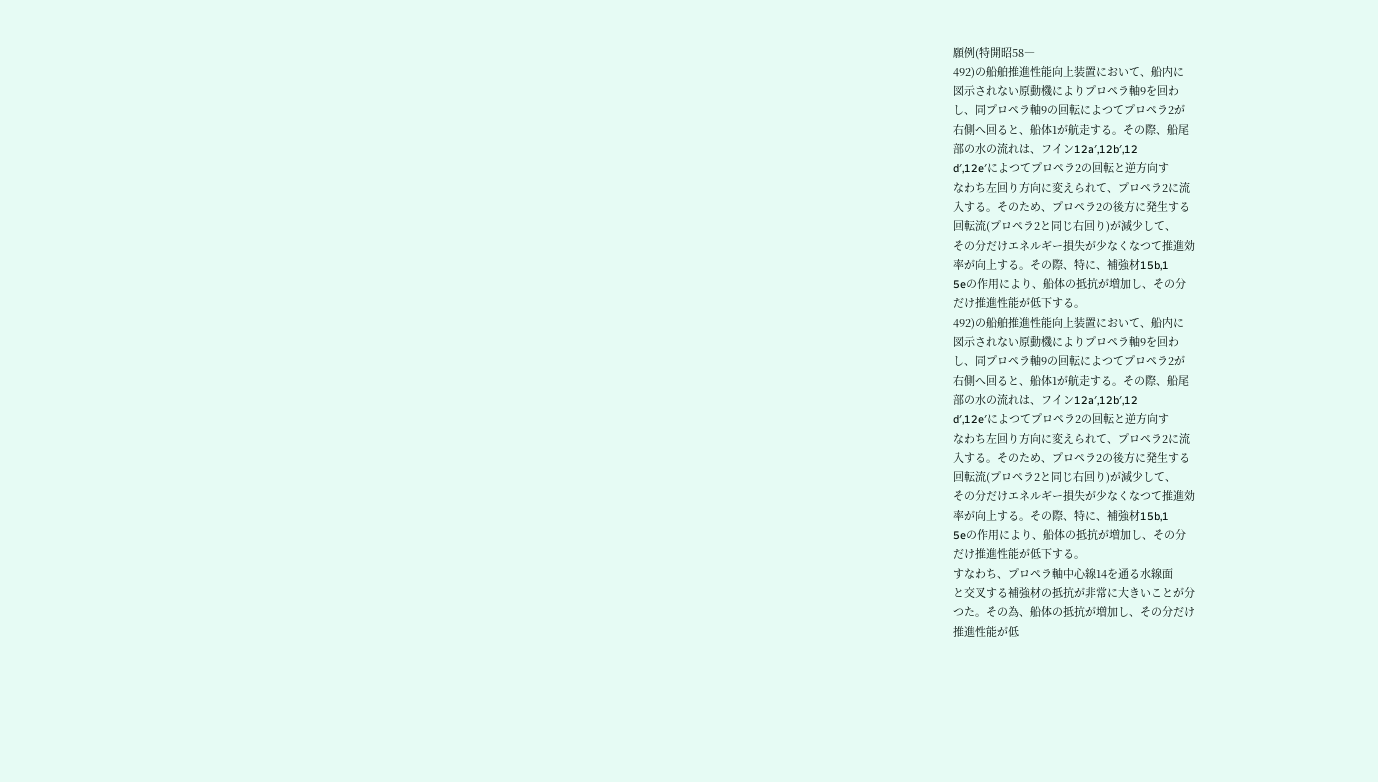願例(特開昭58―
492)の船舶推進性能向上装置において、船内に
図示されない原動機によりプロペラ軸9を回わ
し、同プロペラ軸9の回転によつてプロペラ2が
右側へ回ると、船体1が航走する。その際、船尾
部の水の流れは、フイン12a′,12b′,12
d′,12e′によつてプロペラ2の回転と逆方向す
なわち左回り方向に変えられて、プロペラ2に流
入する。そのため、プロペラ2の後方に発生する
回転流(プロペラ2と同じ右回り)が減少して、
その分だけエネルギー損失が少なくなつて推進効
率が向上する。その際、特に、補強材15b,1
5eの作用により、船体の抵抗が増加し、その分
だけ推進性能が低下する。
492)の船舶推進性能向上装置において、船内に
図示されない原動機によりプロペラ軸9を回わ
し、同プロペラ軸9の回転によつてプロペラ2が
右側へ回ると、船体1が航走する。その際、船尾
部の水の流れは、フイン12a′,12b′,12
d′,12e′によつてプロペラ2の回転と逆方向す
なわち左回り方向に変えられて、プロペラ2に流
入する。そのため、プロペラ2の後方に発生する
回転流(プロペラ2と同じ右回り)が減少して、
その分だけエネルギー損失が少なくなつて推進効
率が向上する。その際、特に、補強材15b,1
5eの作用により、船体の抵抗が増加し、その分
だけ推進性能が低下する。
すなわち、プロペラ軸中心線14を通る水線面
と交叉する補強材の抵抗が非常に大きいことが分
つた。その為、船体の抵抗が増加し、その分だけ
推進性能が低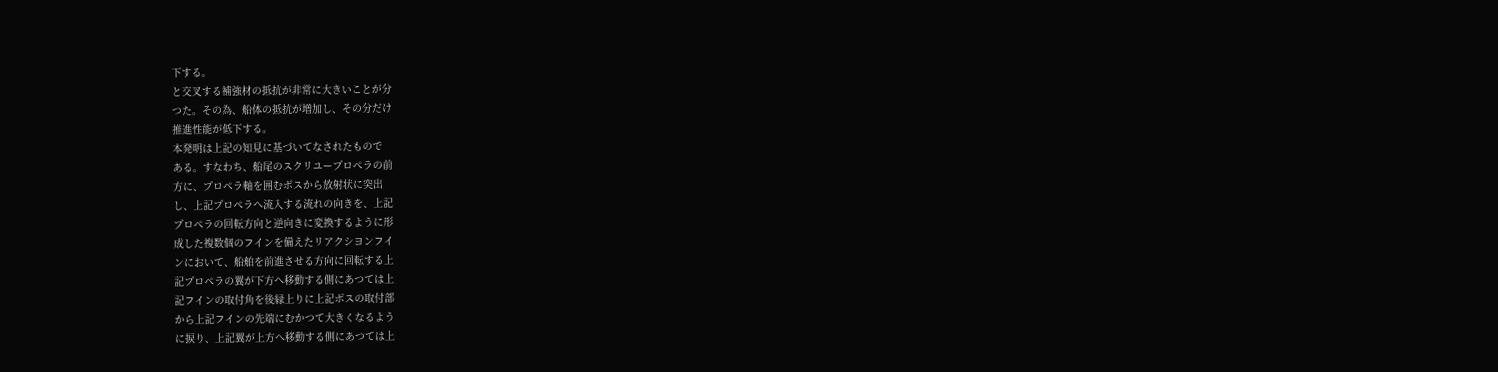下する。
と交叉する補強材の抵抗が非常に大きいことが分
つた。その為、船体の抵抗が増加し、その分だけ
推進性能が低下する。
本発明は上記の知見に基づいてなされたもので
ある。すなわち、船尾のスクリユープロペラの前
方に、プロペラ軸を囲むボスから放射状に突出
し、上記プロペラへ流入する流れの向きを、上記
プロペラの回転方向と逆向きに変換するように形
成した複数個のフインを備えたリアクシヨンフイ
ンにおいて、船舶を前進させる方向に回転する上
記プロペラの翼が下方へ移動する側にあつては上
記フインの取付角を後縁上りに上記ボスの取付部
から上記フインの先端にむかつて大きくなるよう
に捩り、上記翼が上方へ移動する側にあつては上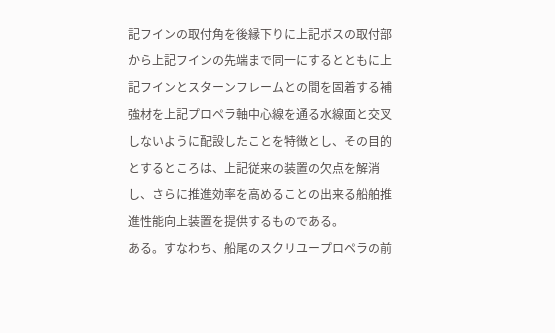記フインの取付角を後縁下りに上記ボスの取付部
から上記フインの先端まで同一にするとともに上
記フインとスターンフレームとの間を固着する補
強材を上記プロペラ軸中心線を通る水線面と交叉
しないように配設したことを特徴とし、その目的
とするところは、上記従来の装置の欠点を解消
し、さらに推進効率を高めることの出来る船舶推
進性能向上装置を提供するものである。
ある。すなわち、船尾のスクリユープロペラの前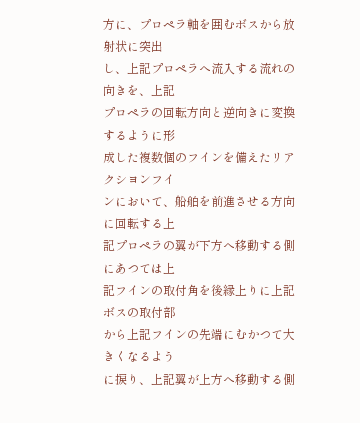方に、プロペラ軸を囲むボスから放射状に突出
し、上記プロペラへ流入する流れの向きを、上記
プロペラの回転方向と逆向きに変換するように形
成した複数個のフインを備えたリアクシヨンフイ
ンにおいて、船舶を前進させる方向に回転する上
記プロペラの翼が下方へ移動する側にあつては上
記フインの取付角を後縁上りに上記ボスの取付部
から上記フインの先端にむかつて大きくなるよう
に捩り、上記翼が上方へ移動する側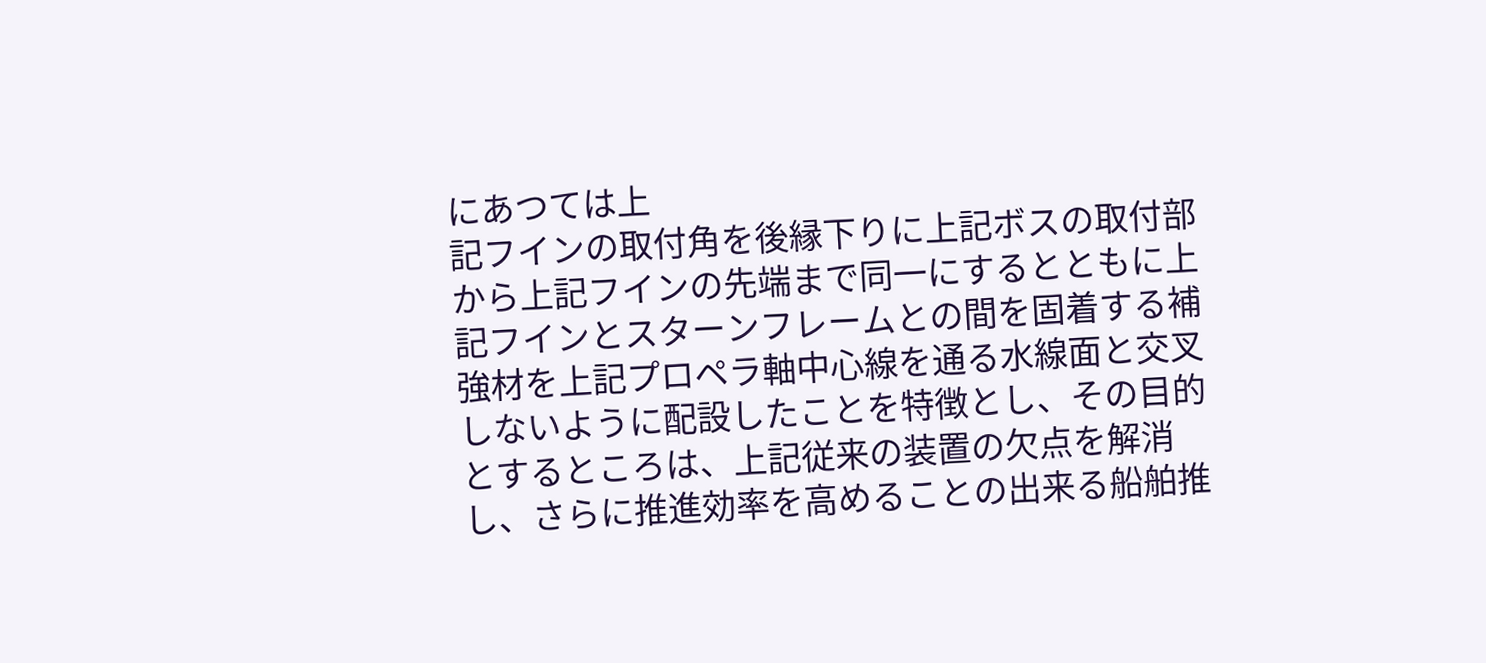にあつては上
記フインの取付角を後縁下りに上記ボスの取付部
から上記フインの先端まで同一にするとともに上
記フインとスターンフレームとの間を固着する補
強材を上記プロペラ軸中心線を通る水線面と交叉
しないように配設したことを特徴とし、その目的
とするところは、上記従来の装置の欠点を解消
し、さらに推進効率を高めることの出来る船舶推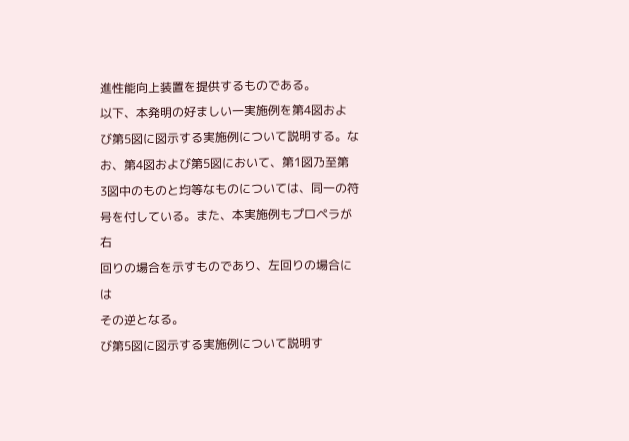進性能向上装置を提供するものである。
以下、本発明の好ましい一実施例を第4図およ
び第5図に図示する実施例について説明する。な
お、第4図および第5図において、第1図乃至第
3図中のものと均等なものについては、同一の符
号を付している。また、本実施例もプロペラが右
回りの場合を示すものであり、左回りの場合には
その逆となる。
び第5図に図示する実施例について説明す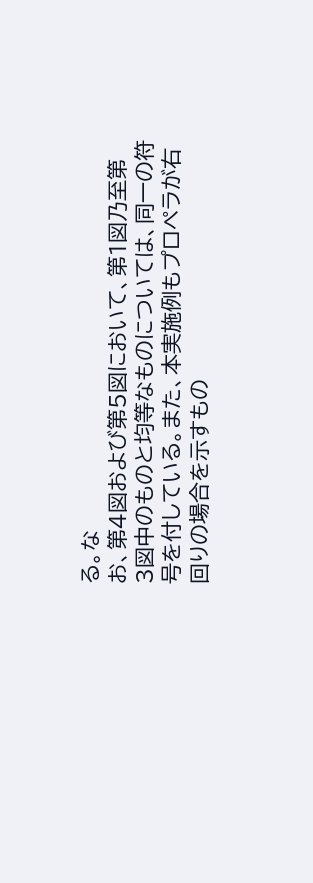る。な
お、第4図および第5図において、第1図乃至第
3図中のものと均等なものについては、同一の符
号を付している。また、本実施例もプロペラが右
回りの場合を示すもの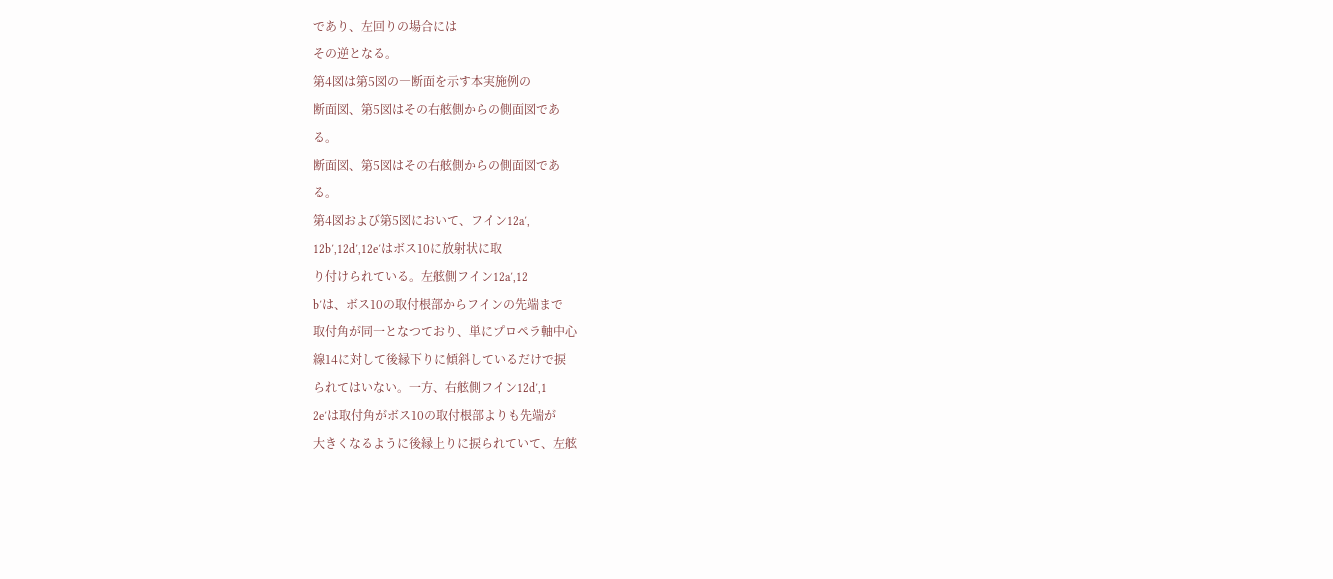であり、左回りの場合には
その逆となる。
第4図は第5図の―断面を示す本実施例の
断面図、第5図はその右舷側からの側面図であ
る。
断面図、第5図はその右舷側からの側面図であ
る。
第4図および第5図において、フイン12a′,
12b′,12d′,12e′はボス10に放射状に取
り付けられている。左舷側フイン12a′,12
b′は、ボス10の取付根部からフインの先端まで
取付角が同一となつており、単にプロペラ軸中心
線14に対して後縁下りに傾斜しているだけで捩
られてはいない。一方、右舷側フイン12d′,1
2e′は取付角がボス10の取付根部よりも先端が
大きくなるように後縁上りに捩られていて、左舷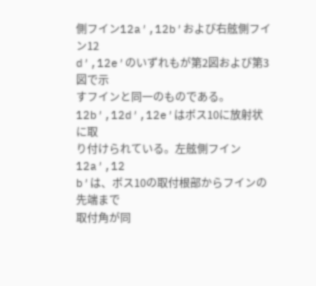側フイン12a′,12b′および右舷側フイン12
d′,12e′のいずれもが第2図および第3図で示
すフインと同一のものである。
12b′,12d′,12e′はボス10に放射状に取
り付けられている。左舷側フイン12a′,12
b′は、ボス10の取付根部からフインの先端まで
取付角が同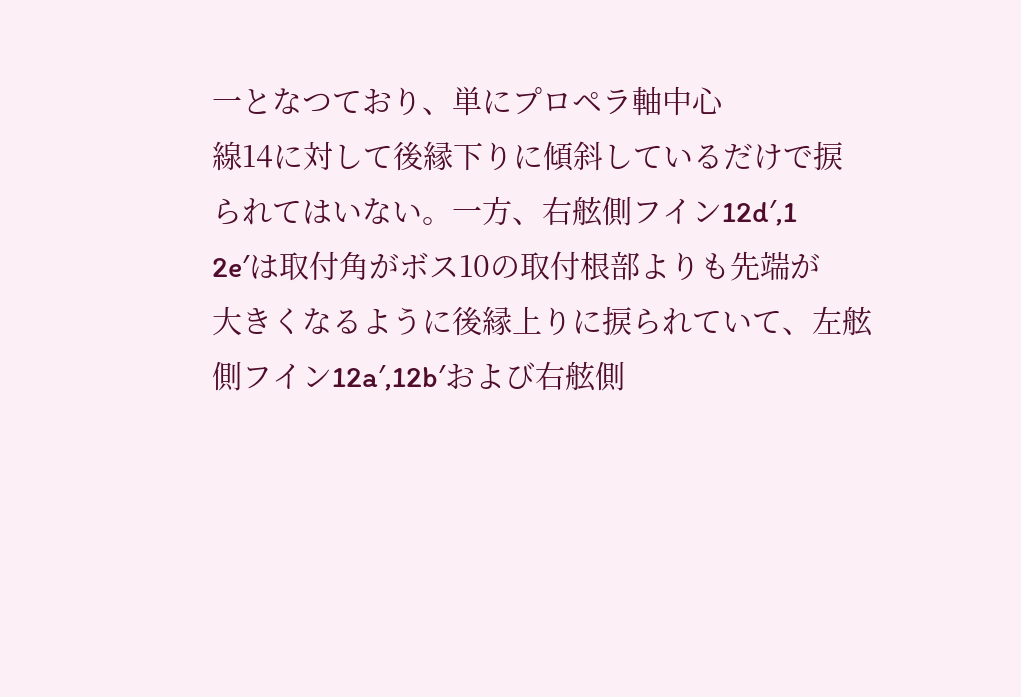一となつており、単にプロペラ軸中心
線14に対して後縁下りに傾斜しているだけで捩
られてはいない。一方、右舷側フイン12d′,1
2e′は取付角がボス10の取付根部よりも先端が
大きくなるように後縁上りに捩られていて、左舷
側フイン12a′,12b′および右舷側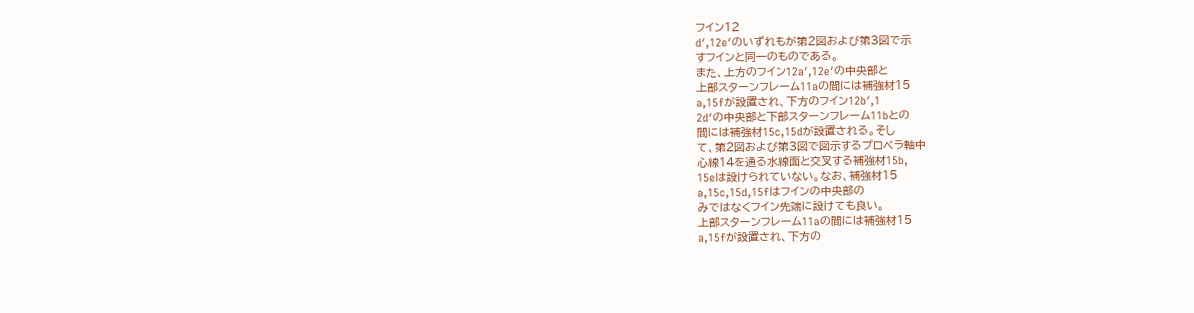フイン12
d′,12e′のいずれもが第2図および第3図で示
すフインと同一のものである。
また、上方のフイン12a′,12e′の中央部と
上部スターンフレーム11aの間には補強材15
a,15fが設置され、下方のフイン12b′,1
2d′の中央部と下部スターンフレーム11bとの
間には補強材15c,15dが設置される。そし
て、第2図および第3図で図示するプロペラ軸中
心線14を通る水線面と交叉する補強材15b,
15eは設けられていない。なお、補強材15
a,15c,15d,15fはフインの中央部の
みではなくフイン先端に設けても良い。
上部スターンフレーム11aの間には補強材15
a,15fが設置され、下方の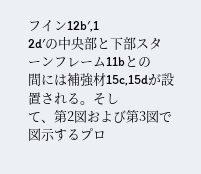フイン12b′,1
2d′の中央部と下部スターンフレーム11bとの
間には補強材15c,15dが設置される。そし
て、第2図および第3図で図示するプロ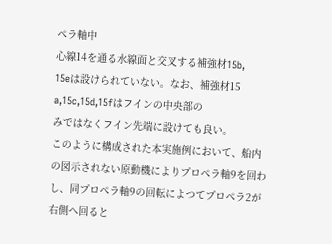ペラ軸中
心線14を通る水線面と交叉する補強材15b,
15eは設けられていない。なお、補強材15
a,15c,15d,15fはフインの中央部の
みではなくフイン先端に設けても良い。
このように構成された本実施例において、船内
の図示されない原動機によりプロペラ軸9を回わ
し、同プロペラ軸9の回転によつてプロペラ2が
右側へ回ると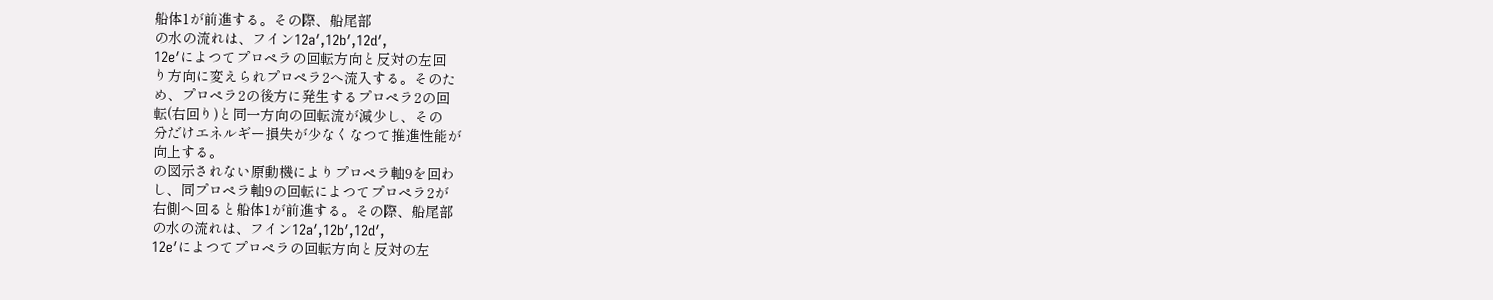船体1が前進する。その際、船尾部
の水の流れは、フイン12a′,12b′,12d′,
12e′によつてプロペラの回転方向と反対の左回
り方向に変えられプロペラ2へ流入する。そのた
め、プロペラ2の後方に発生するプロペラ2の回
転(右回り)と同一方向の回転流が減少し、その
分だけエネルギー損失が少なくなつて推進性能が
向上する。
の図示されない原動機によりプロペラ軸9を回わ
し、同プロペラ軸9の回転によつてプロペラ2が
右側へ回ると船体1が前進する。その際、船尾部
の水の流れは、フイン12a′,12b′,12d′,
12e′によつてプロペラの回転方向と反対の左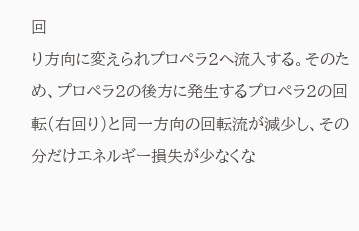回
り方向に変えられプロペラ2へ流入する。そのた
め、プロペラ2の後方に発生するプロペラ2の回
転(右回り)と同一方向の回転流が減少し、その
分だけエネルギー損失が少なくな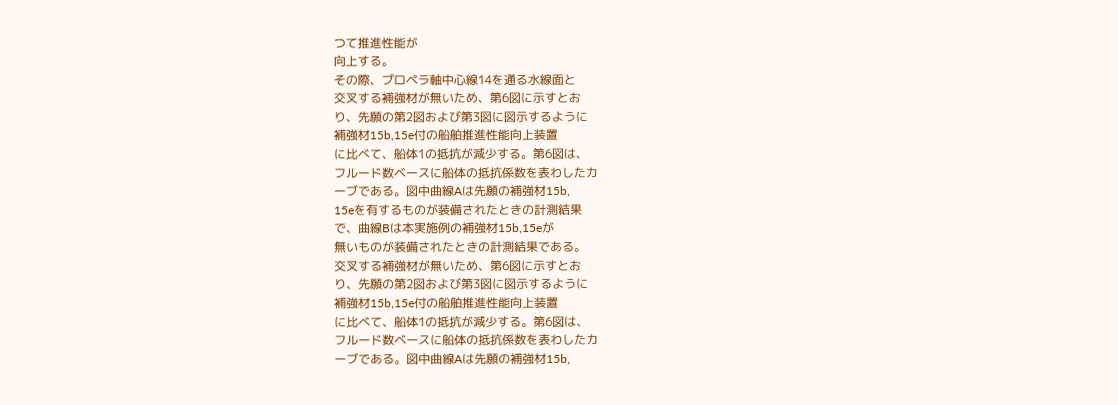つて推進性能が
向上する。
その際、プロペラ軸中心線14を通る水線面と
交叉する補強材が無いため、第6図に示すとお
り、先願の第2図および第3図に図示するように
補強材15b,15e付の船舶推進性能向上装置
に比べて、船体1の抵抗が減少する。第6図は、
フルード数ベースに船体の抵抗係数を表わしたカ
ーブである。図中曲線Aは先願の補強材15b,
15eを有するものが装備されたときの計測結果
で、曲線Bは本実施例の補強材15b,15eが
無いものが装備されたときの計測結果である。
交叉する補強材が無いため、第6図に示すとお
り、先願の第2図および第3図に図示するように
補強材15b,15e付の船舶推進性能向上装置
に比べて、船体1の抵抗が減少する。第6図は、
フルード数ベースに船体の抵抗係数を表わしたカ
ーブである。図中曲線Aは先願の補強材15b,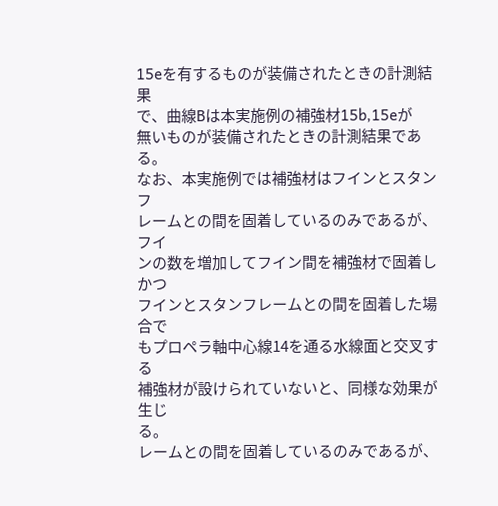15eを有するものが装備されたときの計測結果
で、曲線Bは本実施例の補強材15b,15eが
無いものが装備されたときの計測結果である。
なお、本実施例では補強材はフインとスタンフ
レームとの間を固着しているのみであるが、フイ
ンの数を増加してフイン間を補強材で固着しかつ
フインとスタンフレームとの間を固着した場合で
もプロペラ軸中心線14を通る水線面と交叉する
補強材が設けられていないと、同様な効果が生じ
る。
レームとの間を固着しているのみであるが、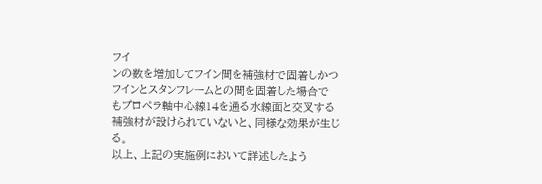フイ
ンの数を増加してフイン間を補強材で固着しかつ
フインとスタンフレームとの間を固着した場合で
もプロペラ軸中心線14を通る水線面と交叉する
補強材が設けられていないと、同様な効果が生じ
る。
以上、上記の実施例において詳述したよう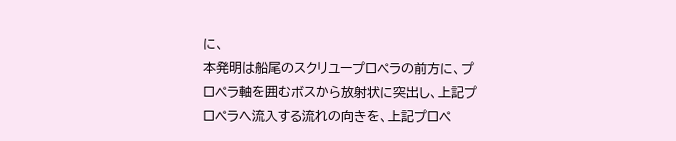に、
本発明は船尾のスクリユープロペラの前方に、プ
ロペラ軸を囲むボスから放射状に突出し、上記プ
ロペラへ流入する流れの向きを、上記プロペ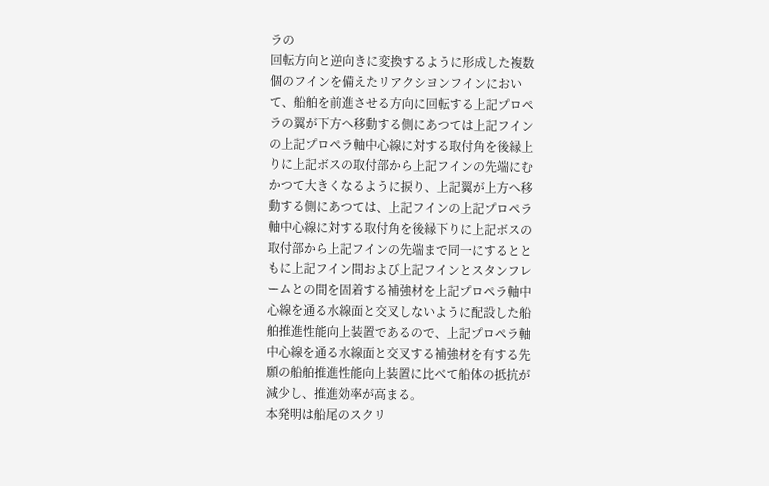ラの
回転方向と逆向きに変換するように形成した複数
個のフインを備えたリアクシヨンフインにおい
て、船舶を前進させる方向に回転する上記プロペ
ラの翼が下方へ移動する側にあつては上記フイン
の上記プロペラ軸中心線に対する取付角を後縁上
りに上記ボスの取付部から上記フインの先端にむ
かつて大きくなるように捩り、上記翼が上方へ移
動する側にあつては、上記フインの上記プロペラ
軸中心線に対する取付角を後縁下りに上記ボスの
取付部から上記フインの先端まで同一にするとと
もに上記フイン間および上記フインとスタンフレ
ームとの間を固着する補強材を上記プロペラ軸中
心線を通る水線面と交叉しないように配設した船
舶推進性能向上装置であるので、上記プロペラ軸
中心線を通る水線面と交叉する補強材を有する先
願の船舶推進性能向上装置に比べて船体の抵抗が
減少し、推進効率が高まる。
本発明は船尾のスクリ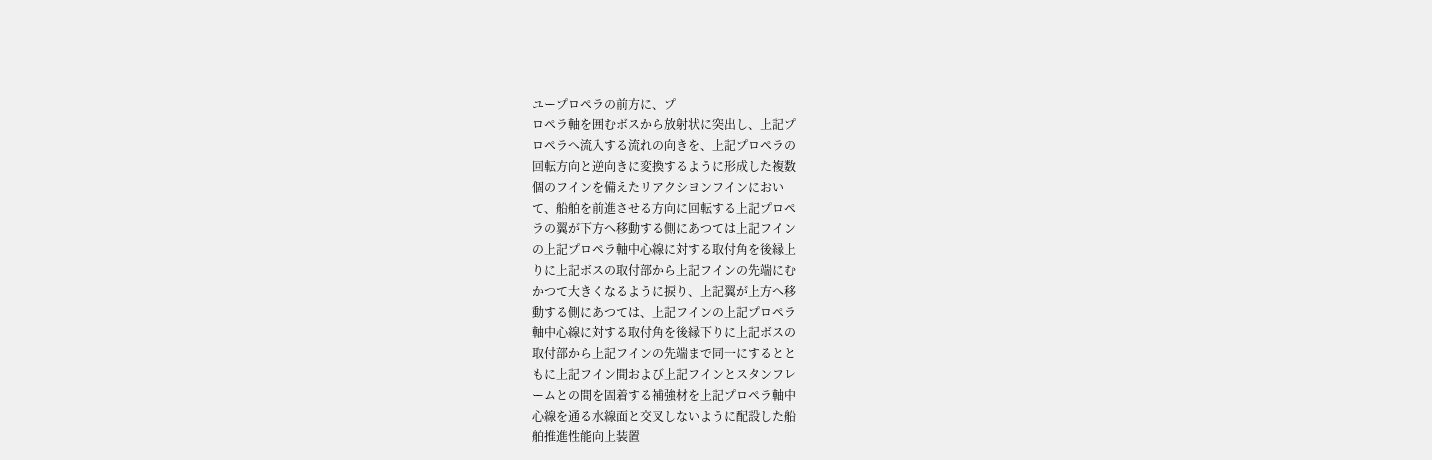ユープロペラの前方に、プ
ロペラ軸を囲むボスから放射状に突出し、上記プ
ロペラへ流入する流れの向きを、上記プロペラの
回転方向と逆向きに変換するように形成した複数
個のフインを備えたリアクシヨンフインにおい
て、船舶を前進させる方向に回転する上記プロペ
ラの翼が下方へ移動する側にあつては上記フイン
の上記プロペラ軸中心線に対する取付角を後縁上
りに上記ボスの取付部から上記フインの先端にむ
かつて大きくなるように捩り、上記翼が上方へ移
動する側にあつては、上記フインの上記プロペラ
軸中心線に対する取付角を後縁下りに上記ボスの
取付部から上記フインの先端まで同一にするとと
もに上記フイン間および上記フインとスタンフレ
ームとの間を固着する補強材を上記プロペラ軸中
心線を通る水線面と交叉しないように配設した船
舶推進性能向上装置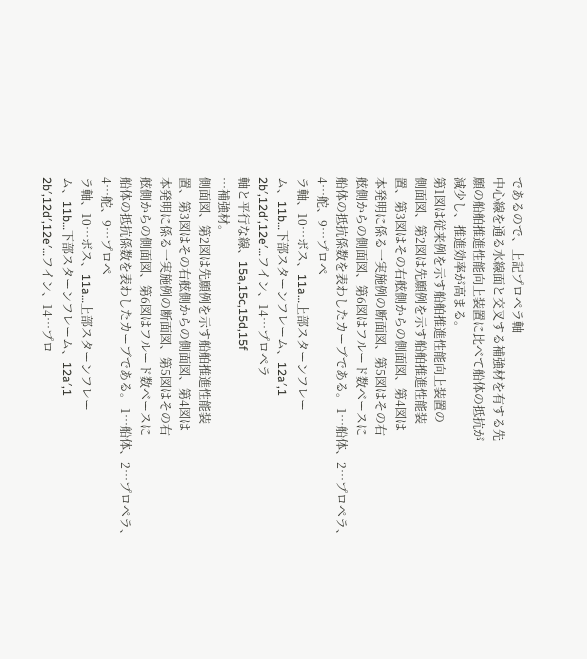であるので、上記プロペラ軸
中心線を通る水線面と交叉する補強材を有する先
願の船舶推進性能向上装置に比べて船体の抵抗が
減少し、推進効率が高まる。
第1図は従来例を示す船舶推進性能向上装置の
側面図、第2図は先願例を示す船舶推進性能装
置、第3図はその右舷側からの側面図、第4図は
本発明に係る一実施例の断面図、第5図はその右
舷側からの側面図、第6図はフルード数ベースに
船体の抵抗係数を表わしたカーブである。 1…船体、2…プロペラ、4…舵、9…プロペ
ラ軸、10…ボス、11a…上部スターンフレー
ム、11b…下部スターンフレーム、12a′,1
2b′,12d′,12e′…フイン、14…プロペラ
軸と平行な線、15a,15c,15d,15f
…補強材。
側面図、第2図は先願例を示す船舶推進性能装
置、第3図はその右舷側からの側面図、第4図は
本発明に係る一実施例の断面図、第5図はその右
舷側からの側面図、第6図はフルード数ベースに
船体の抵抗係数を表わしたカーブである。 1…船体、2…プロペラ、4…舵、9…プロペ
ラ軸、10…ボス、11a…上部スターンフレー
ム、11b…下部スターンフレーム、12a′,1
2b′,12d′,12e′…フイン、14…プロ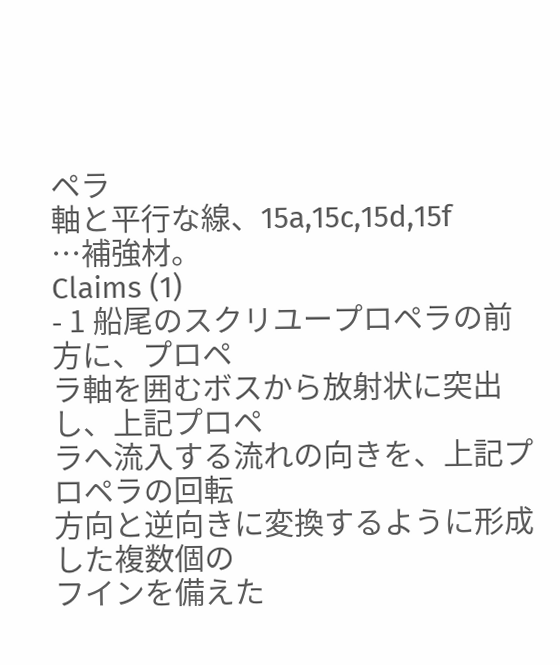ペラ
軸と平行な線、15a,15c,15d,15f
…補強材。
Claims (1)
- 1 船尾のスクリユープロペラの前方に、プロペ
ラ軸を囲むボスから放射状に突出し、上記プロペ
ラへ流入する流れの向きを、上記プロペラの回転
方向と逆向きに変換するように形成した複数個の
フインを備えた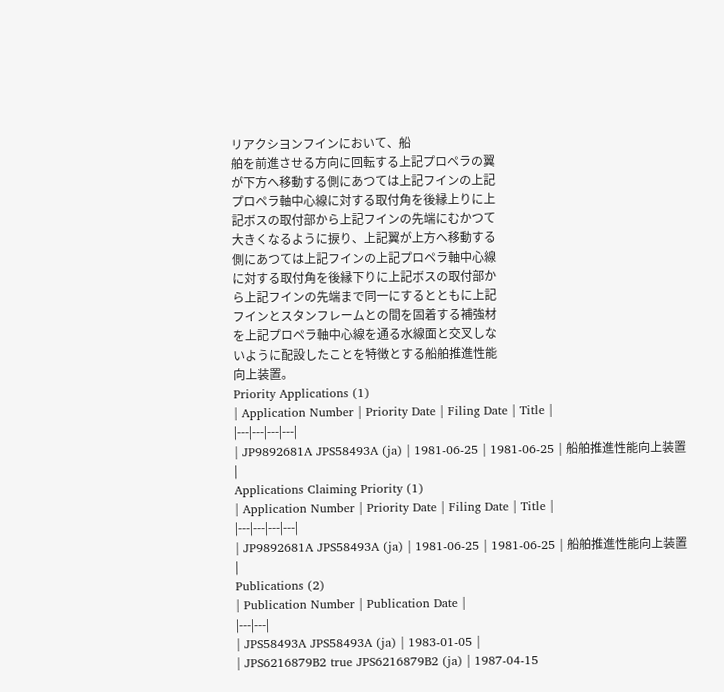リアクシヨンフインにおいて、船
舶を前進させる方向に回転する上記プロペラの翼
が下方へ移動する側にあつては上記フインの上記
プロペラ軸中心線に対する取付角を後縁上りに上
記ボスの取付部から上記フインの先端にむかつて
大きくなるように捩り、上記翼が上方へ移動する
側にあつては上記フインの上記プロペラ軸中心線
に対する取付角を後縁下りに上記ボスの取付部か
ら上記フインの先端まで同一にするとともに上記
フインとスタンフレームとの間を固着する補強材
を上記プロペラ軸中心線を通る水線面と交叉しな
いように配設したことを特徴とする船舶推進性能
向上装置。
Priority Applications (1)
| Application Number | Priority Date | Filing Date | Title |
|---|---|---|---|
| JP9892681A JPS58493A (ja) | 1981-06-25 | 1981-06-25 | 船舶推進性能向上装置 |
Applications Claiming Priority (1)
| Application Number | Priority Date | Filing Date | Title |
|---|---|---|---|
| JP9892681A JPS58493A (ja) | 1981-06-25 | 1981-06-25 | 船舶推進性能向上装置 |
Publications (2)
| Publication Number | Publication Date |
|---|---|
| JPS58493A JPS58493A (ja) | 1983-01-05 |
| JPS6216879B2 true JPS6216879B2 (ja) | 1987-04-15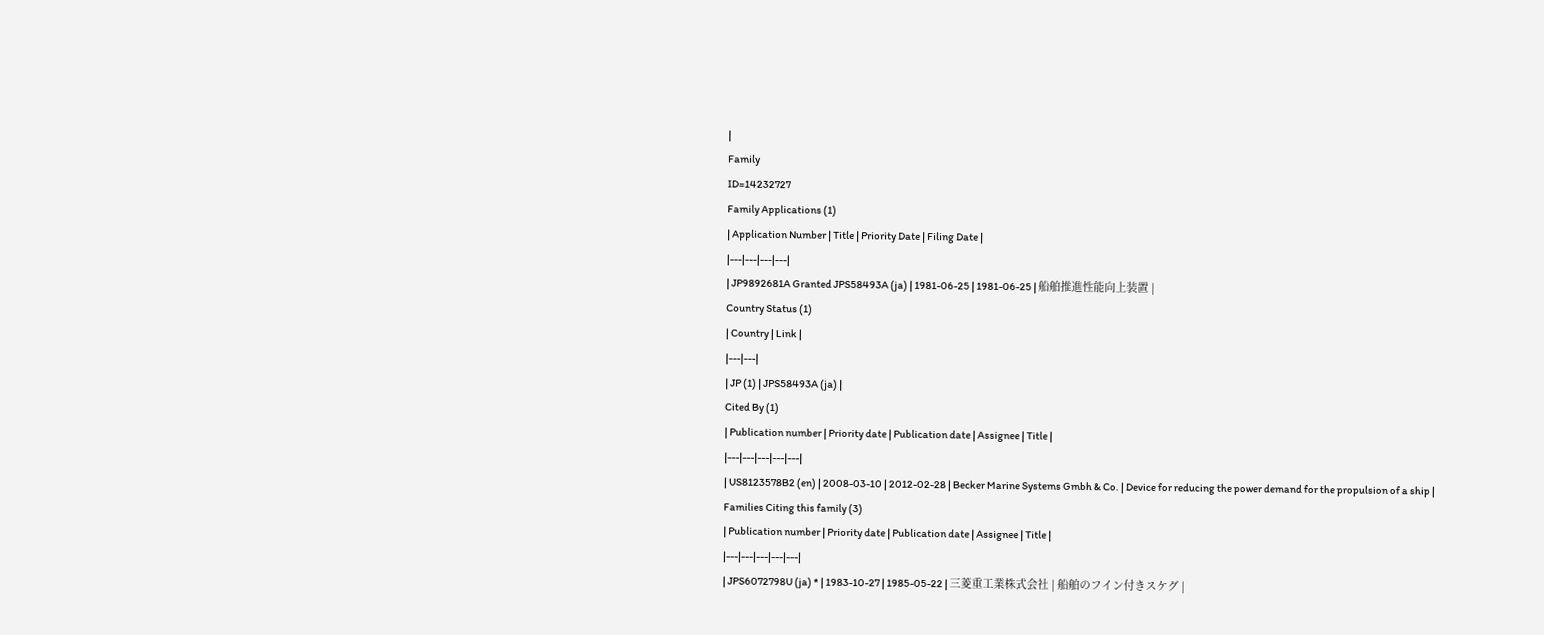|
Family
ID=14232727
Family Applications (1)
| Application Number | Title | Priority Date | Filing Date |
|---|---|---|---|
| JP9892681A Granted JPS58493A (ja) | 1981-06-25 | 1981-06-25 | 船舶推進性能向上装置 |
Country Status (1)
| Country | Link |
|---|---|
| JP (1) | JPS58493A (ja) |
Cited By (1)
| Publication number | Priority date | Publication date | Assignee | Title |
|---|---|---|---|---|
| US8123578B2 (en) | 2008-03-10 | 2012-02-28 | Becker Marine Systems Gmbh & Co. | Device for reducing the power demand for the propulsion of a ship |
Families Citing this family (3)
| Publication number | Priority date | Publication date | Assignee | Title |
|---|---|---|---|---|
| JPS6072798U (ja) * | 1983-10-27 | 1985-05-22 | 三菱重工業株式会社 | 船舶のフイン付きスケグ |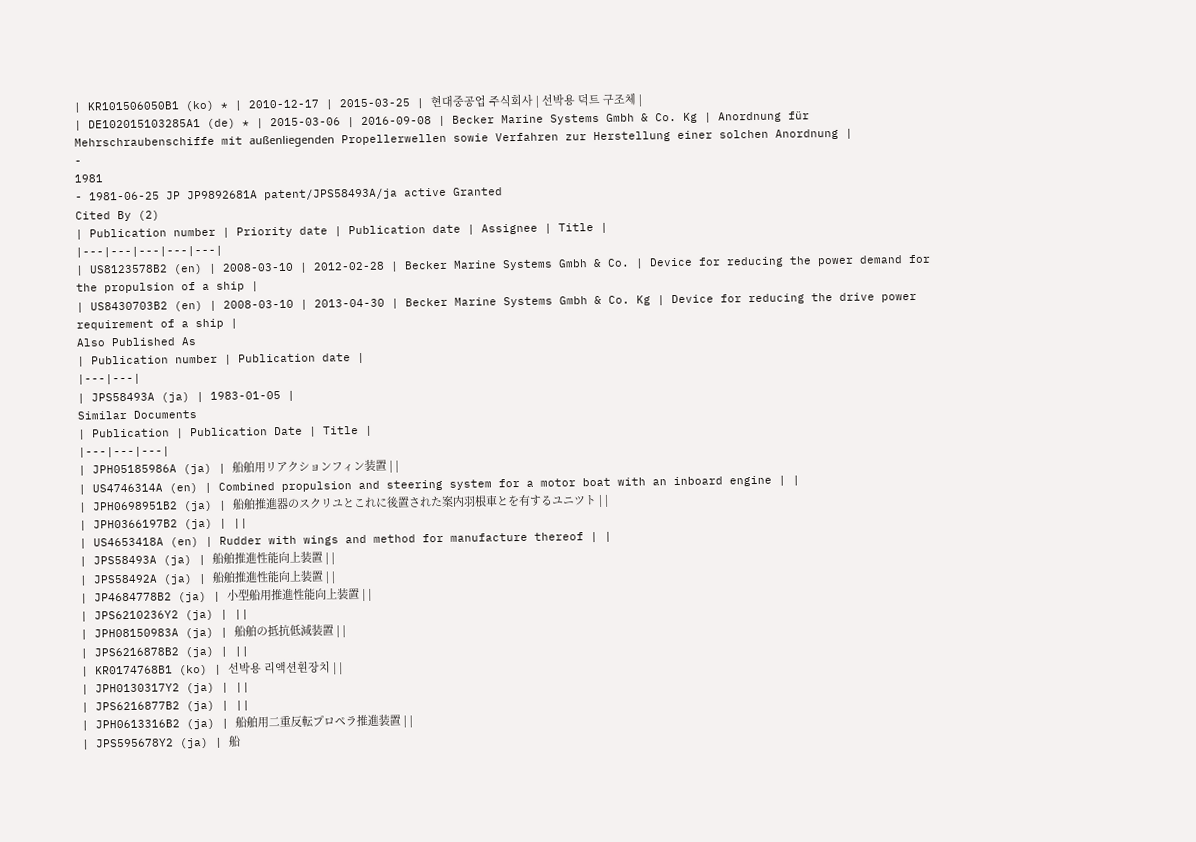| KR101506050B1 (ko) * | 2010-12-17 | 2015-03-25 | 현대중공업 주식회사 | 선박용 덕트 구조체 |
| DE102015103285A1 (de) * | 2015-03-06 | 2016-09-08 | Becker Marine Systems Gmbh & Co. Kg | Anordnung für Mehrschraubenschiffe mit außenliegenden Propellerwellen sowie Verfahren zur Herstellung einer solchen Anordnung |
-
1981
- 1981-06-25 JP JP9892681A patent/JPS58493A/ja active Granted
Cited By (2)
| Publication number | Priority date | Publication date | Assignee | Title |
|---|---|---|---|---|
| US8123578B2 (en) | 2008-03-10 | 2012-02-28 | Becker Marine Systems Gmbh & Co. | Device for reducing the power demand for the propulsion of a ship |
| US8430703B2 (en) | 2008-03-10 | 2013-04-30 | Becker Marine Systems Gmbh & Co. Kg | Device for reducing the drive power requirement of a ship |
Also Published As
| Publication number | Publication date |
|---|---|
| JPS58493A (ja) | 1983-01-05 |
Similar Documents
| Publication | Publication Date | Title |
|---|---|---|
| JPH05185986A (ja) | 船舶用リアクションフィン装置 | |
| US4746314A (en) | Combined propulsion and steering system for a motor boat with an inboard engine | |
| JPH0698951B2 (ja) | 船舶推進器のスクリユとこれに後置された案内羽根車とを有するユニツト | |
| JPH0366197B2 (ja) | ||
| US4653418A (en) | Rudder with wings and method for manufacture thereof | |
| JPS58493A (ja) | 船舶推進性能向上装置 | |
| JPS58492A (ja) | 船舶推進性能向上装置 | |
| JP4684778B2 (ja) | 小型船用推進性能向上装置 | |
| JPS6210236Y2 (ja) | ||
| JPH08150983A (ja) | 船舶の抵抗低減装置 | |
| JPS6216878B2 (ja) | ||
| KR0174768B1 (ko) | 선박용 리액션휜장치 | |
| JPH0130317Y2 (ja) | ||
| JPS6216877B2 (ja) | ||
| JPH0613316B2 (ja) | 船舶用二重反転プロペラ推進装置 | |
| JPS595678Y2 (ja) | 船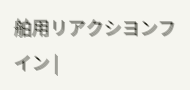舶用リアクシヨンフイン |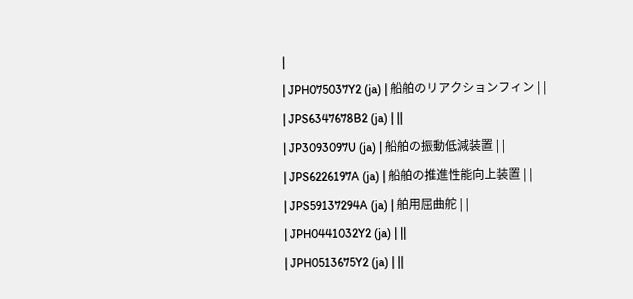|
| JPH075037Y2 (ja) | 船舶のリアクションフィン | |
| JPS6347678B2 (ja) | ||
| JP3093097U (ja) | 船舶の振動低減装置 | |
| JPS6226197A (ja) | 船舶の推進性能向上装置 | |
| JPS59137294A (ja) | 舶用屈曲舵 | |
| JPH0441032Y2 (ja) | ||
| JPH0513675Y2 (ja) | ||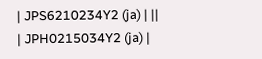| JPS6210234Y2 (ja) | ||
| JPH0215034Y2 (ja) |